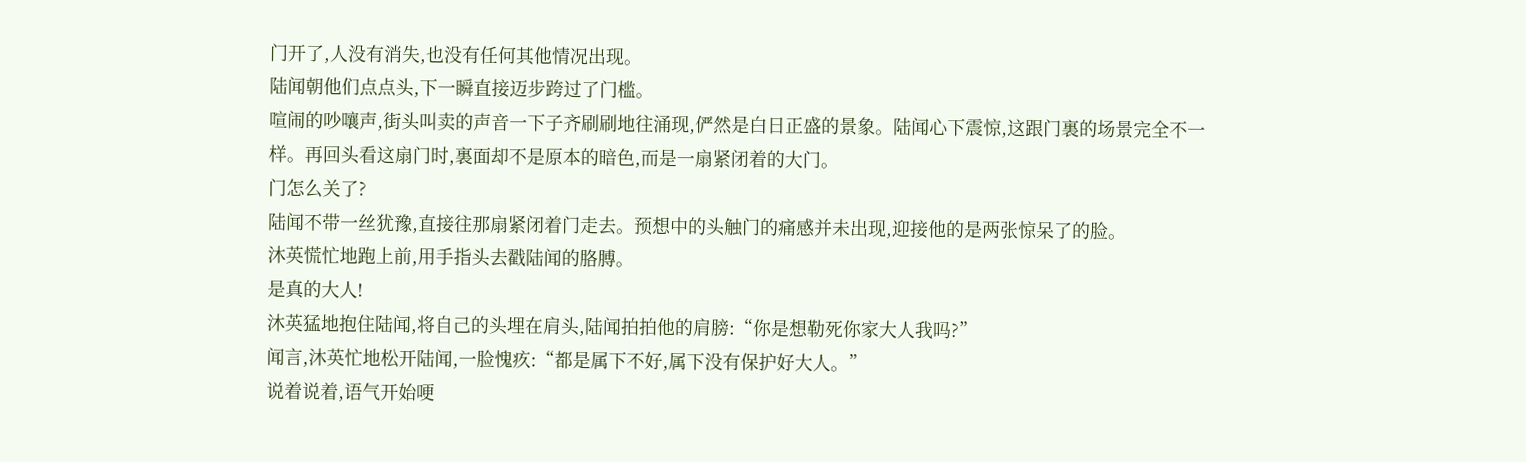门开了,人没有消失,也没有任何其他情况出现。
陆闻朝他们点点头,下一瞬直接迈步跨过了门槛。
喧闹的吵嚷声,街头叫卖的声音一下子齐刷刷地往涌现,俨然是白日正盛的景象。陆闻心下震惊,这跟门裏的场景完全不一样。再回头看这扇门时,裏面却不是原本的暗色,而是一扇紧闭着的大门。
门怎么关了?
陆闻不带一丝犹豫,直接往那扇紧闭着门走去。预想中的头触门的痛感并未出现,迎接他的是两张惊呆了的脸。
沐英慌忙地跑上前,用手指头去戳陆闻的胳膊。
是真的大人!
沐英猛地抱住陆闻,将自己的头埋在肩头,陆闻拍拍他的肩膀:“你是想勒死你家大人我吗?”
闻言,沐英忙地松开陆闻,一脸愧疚:“都是属下不好,属下没有保护好大人。”
说着说着,语气开始哽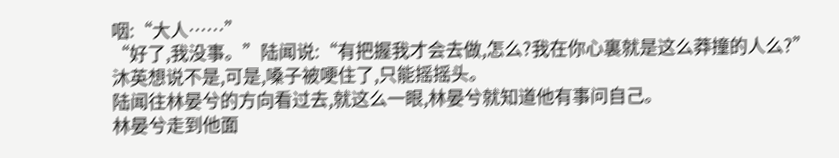咽:“大人……”
“好了,我没事。”陆闻说:“有把握我才会去做,怎么?我在你心裏就是这么莽撞的人么?”
沐英想说不是,可是,嗓子被哽住了,只能摇摇头。
陆闻往林晏兮的方向看过去,就这么一眼,林晏兮就知道他有事问自己。
林晏兮走到他面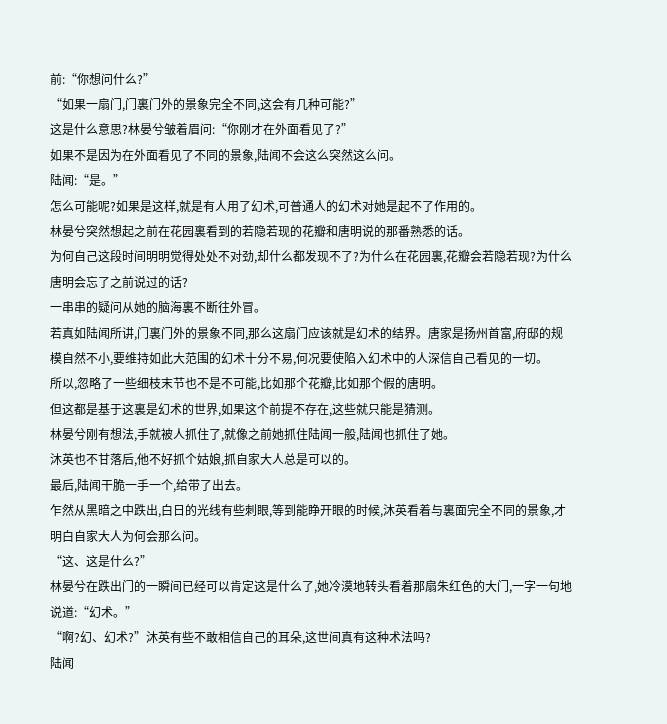前:“你想问什么?”
“如果一扇门,门裏门外的景象完全不同,这会有几种可能?”
这是什么意思?林晏兮皱着眉问:“你刚才在外面看见了?”
如果不是因为在外面看见了不同的景象,陆闻不会这么突然这么问。
陆闻:“是。”
怎么可能呢?如果是这样,就是有人用了幻术,可普通人的幻术对她是起不了作用的。
林晏兮突然想起之前在花园裏看到的若隐若现的花瓣和唐明说的那番熟悉的话。
为何自己这段时间明明觉得处处不对劲,却什么都发现不了?为什么在花园裏,花瓣会若隐若现?为什么唐明会忘了之前说过的话?
一串串的疑问从她的脑海裏不断往外冒。
若真如陆闻所讲,门裏门外的景象不同,那么这扇门应该就是幻术的结界。唐家是扬州首富,府邸的规模自然不小,要维持如此大范围的幻术十分不易,何况要使陷入幻术中的人深信自己看见的一切。
所以,忽略了一些细枝末节也不是不可能,比如那个花瓣,比如那个假的唐明。
但这都是基于这裏是幻术的世界,如果这个前提不存在,这些就只能是猜测。
林晏兮刚有想法,手就被人抓住了,就像之前她抓住陆闻一般,陆闻也抓住了她。
沐英也不甘落后,他不好抓个姑娘,抓自家大人总是可以的。
最后,陆闻干脆一手一个,给带了出去。
乍然从黑暗之中跌出,白日的光线有些刺眼,等到能睁开眼的时候,沐英看着与裏面完全不同的景象,才明白自家大人为何会那么问。
“这、这是什么?”
林晏兮在跌出门的一瞬间已经可以肯定这是什么了,她冷漠地转头看着那扇朱红色的大门,一字一句地说道:“幻术。”
“啊?幻、幻术?”沐英有些不敢相信自己的耳朵,这世间真有这种术法吗?
陆闻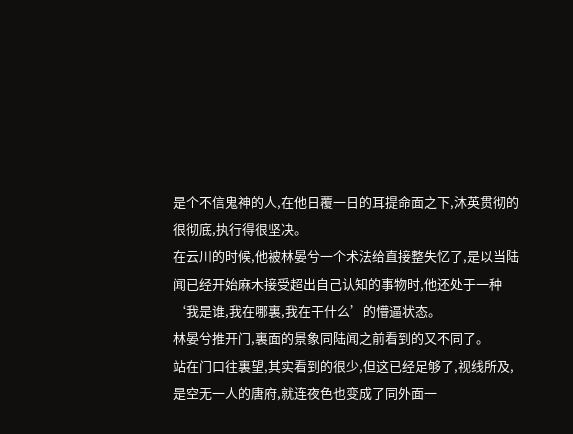是个不信鬼神的人,在他日覆一日的耳提命面之下,沐英贯彻的很彻底,执行得很坚决。
在云川的时候,他被林晏兮一个术法给直接整失忆了,是以当陆闻已经开始麻木接受超出自己认知的事物时,他还处于一种‘我是谁,我在哪裏,我在干什么’的懵逼状态。
林晏兮推开门,裏面的景象同陆闻之前看到的又不同了。
站在门口往裏望,其实看到的很少,但这已经足够了,视线所及,是空无一人的唐府,就连夜色也变成了同外面一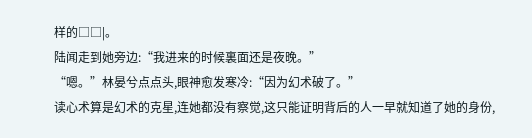样的□□|。
陆闻走到她旁边:“我进来的时候裏面还是夜晚。”
“嗯。”林晏兮点点头,眼神愈发寒冷:“因为幻术破了。”
读心术算是幻术的克星,连她都没有察觉,这只能证明背后的人一早就知道了她的身份,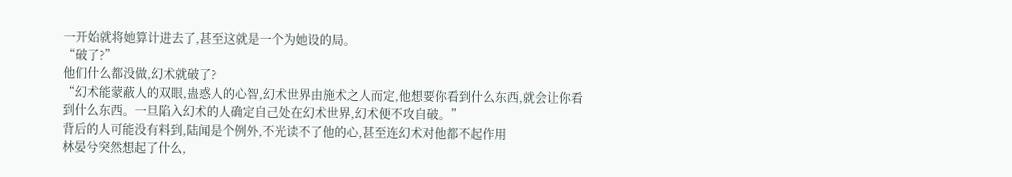一开始就将她算计进去了,甚至这就是一个为她设的局。
“破了?”
他们什么都没做,幻术就破了?
“幻术能蒙蔽人的双眼,蛊惑人的心智,幻术世界由施术之人而定,他想要你看到什么东西,就会让你看到什么东西。一旦陷入幻术的人确定自己处在幻术世界,幻术便不攻自破。”
背后的人可能没有料到,陆闻是个例外,不光读不了他的心,甚至连幻术对他都不起作用
林晏兮突然想起了什么,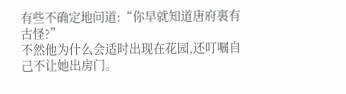有些不确定地问道:“你早就知道唐府裏有古怪?”
不然他为什么会适时出现在花园,还叮嘱自己不让她出房门。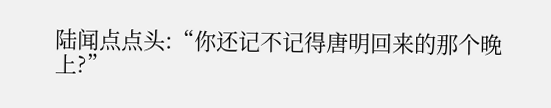陆闻点点头:“你还记不记得唐明回来的那个晚上?”